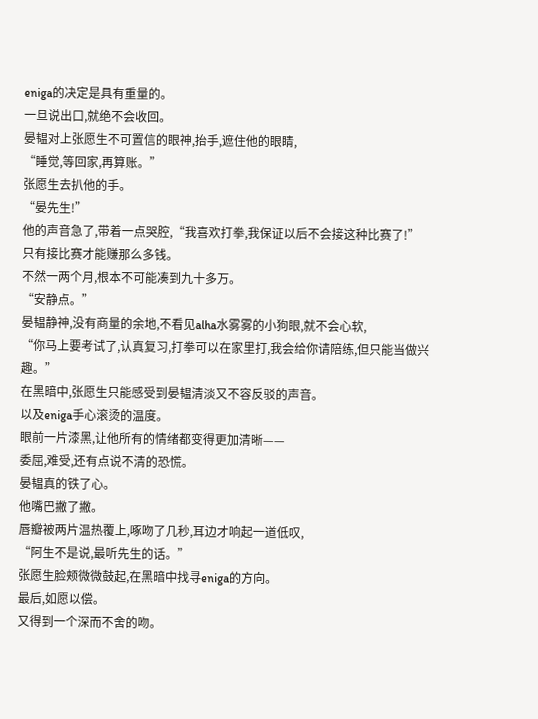eniga的决定是具有重量的。
一旦说出口,就绝不会收回。
晏韫对上张愿生不可置信的眼神,抬手,遮住他的眼睛,
“睡觉,等回家,再算账。”
张愿生去扒他的手。
“晏先生!”
他的声音急了,带着一点哭腔,“我喜欢打拳,我保证以后不会接这种比赛了!”
只有接比赛才能赚那么多钱。
不然一两个月,根本不可能凑到九十多万。
“安静点。”
晏韫静神,没有商量的余地,不看见alha水雾雾的小狗眼,就不会心软,
“你马上要考试了,认真复习,打拳可以在家里打,我会给你请陪练,但只能当做兴趣。”
在黑暗中,张愿生只能感受到晏韫清淡又不容反驳的声音。
以及eniga手心滚烫的温度。
眼前一片漆黑,让他所有的情绪都变得更加清晰——
委屈,难受,还有点说不清的恐慌。
晏韫真的铁了心。
他嘴巴撇了撇。
唇瓣被两片温热覆上,啄吻了几秒,耳边才响起一道低叹,
“阿生不是说,最听先生的话。”
张愿生脸颊微微鼓起,在黑暗中找寻eniga的方向。
最后,如愿以偿。
又得到一个深而不舍的吻。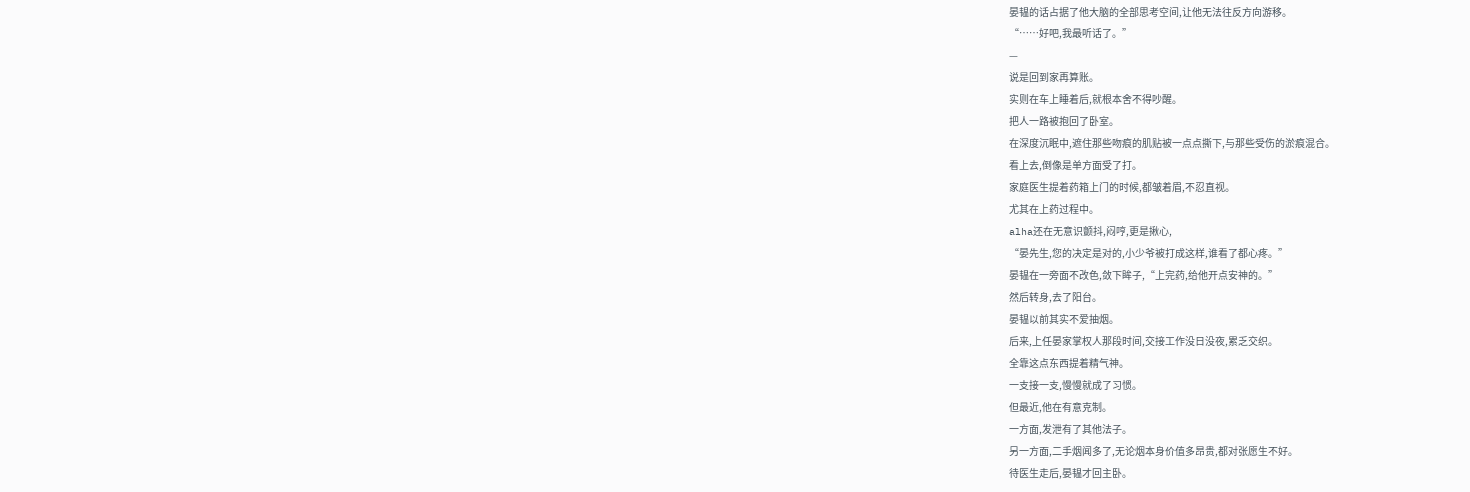晏韫的话占据了他大脑的全部思考空间,让他无法往反方向游移。
“……好吧,我最听话了。”
—
说是回到家再算账。
实则在车上睡着后,就根本舍不得吵醒。
把人一路被抱回了卧室。
在深度沉眠中,遮住那些吻痕的肌贴被一点点撕下,与那些受伤的淤痕混合。
看上去,倒像是单方面受了打。
家庭医生提着药箱上门的时候,都皱着眉,不忍直视。
尤其在上药过程中。
alha还在无意识颤抖,闷哼,更是揪心,
“晏先生,您的决定是对的,小少爷被打成这样,谁看了都心疼。”
晏韫在一旁面不改色,敛下眸子,“上完药,给他开点安神的。”
然后转身,去了阳台。
晏韫以前其实不爱抽烟。
后来,上任晏家掌权人那段时间,交接工作没日没夜,累乏交织。
全靠这点东西提着精气神。
一支接一支,慢慢就成了习惯。
但最近,他在有意克制。
一方面,发泄有了其他法子。
另一方面,二手烟闻多了,无论烟本身价值多昂贵,都对张愿生不好。
待医生走后,晏韫才回主卧。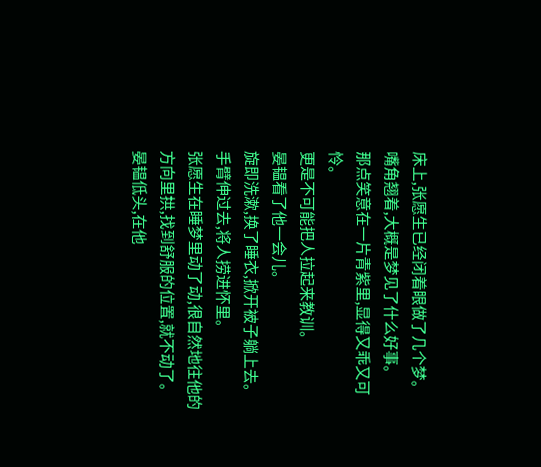床上,张愿生已经闭着眼做了几个梦。
嘴角翘着,大概是梦见了什么好事。
那点笑意在一片青紫里,显得又乖又可怜。
更是不可能把人拉起来教训。
晏韫看了他一会儿。
旋即洗漱,换了睡衣,掀开被子躺上去。
手臂伸过去,将人捞进怀里。
张愿生在睡梦里动了动,很自然地往他的方向里拱,找到舒服的位置,就不动了。
晏韫低头,在他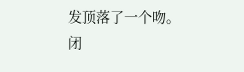发顶落了一个吻。
闭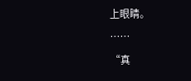上眼睛。
……
“真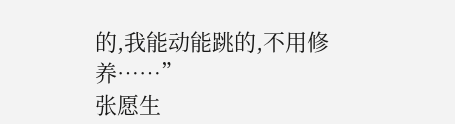的,我能动能跳的,不用修养……”
张愿生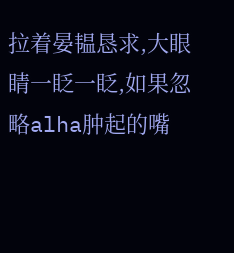拉着晏韫恳求,大眼睛一眨一眨,如果忽略alha肿起的嘴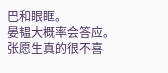巴和眼眶。
晏韫大概率会答应。
张愿生真的很不喜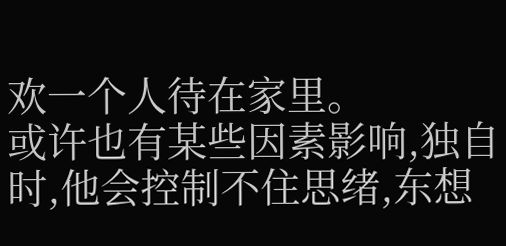欢一个人待在家里。
或许也有某些因素影响,独自时,他会控制不住思绪,东想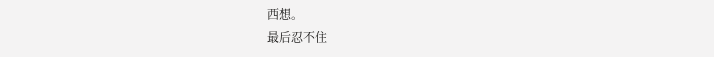西想。
最后忍不住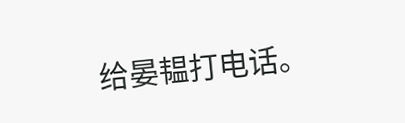给晏韫打电话。